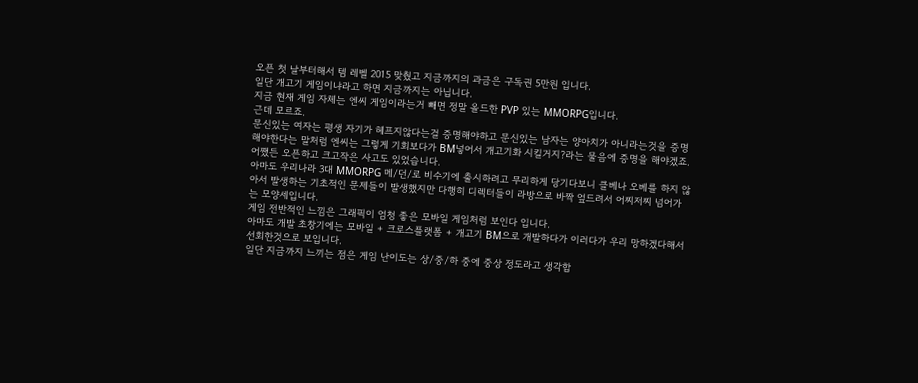오픈 첫 날부터해서 템 레벨 2015 맞췄고 지금까지의 과금은 구독권 5만원 입니다.
일단 개고기 게임이냐라고 하면 지금까지는 아닙니다.
지금 현재 게임 자체는 엔씨 게임이라는거 빼면 정말 올드한 PVP 있는 MMORPG입니다.
근데 모르죠.
문신있는 여자는 평생 자기가 헤프지않다는걸 증명해야하고 문신있는 남자는 양아치가 아니라는것을 증명해야한다는 말처럼 엔씨는 그렇게 기회보다가 BM넣어서 개고기화 시킬거지?라는 물음에 증명을 해야겠죠.
어쨌든 오픈하고 크고작은 사고도 있었습니다.
아마도 우리나라 3대 MMORPG 메/던/로 비수기에 출시하려고 무리하게 당기다보니 클베나 오베를 하지 않아서 발생하는 기초적인 문제들이 발생했지만 다행히 디렉터들이 라방으로 바짝 엎드려서 어찌저찌 넘어가는 모양세입니다.
게임 전반적인 느낌은 그래픽이 엄청 좋은 모바일 게임처럼 보인다 입니다.
아마도 개발 초창기에는 모바일 + 크로스플랫폼 + 개고기 BM으로 개발하다가 이러다가 우리 망하겠다해서 선회한것으로 보입니다.
일단 지금까지 느끼는 점은 게임 난이도는 상/중/하 중에 중상 정도라고 생각합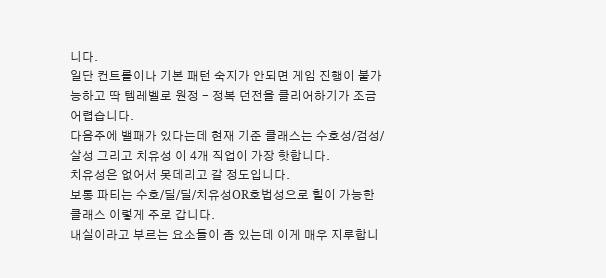니다.
일단 컨트롤이나 기본 패턴 숙지가 안되면 게임 진행이 불가능하고 딱 템레벨로 원정 - 정복 던전을 클리어하기가 조금 어렵습니다.
다음주에 밸패가 있다는데 현재 기준 클래스는 수호성/검성/살성 그리고 치유성 이 4개 직업이 가장 핫합니다.
치유성은 없어서 못데리고 갈 정도입니다.
보통 파티는 수호/딜/딜/치유성OR호법성으로 힐이 가능한 클래스 이렇게 주로 갑니다.
내실이라고 부르는 요소들이 좀 있는데 이게 매우 지루합니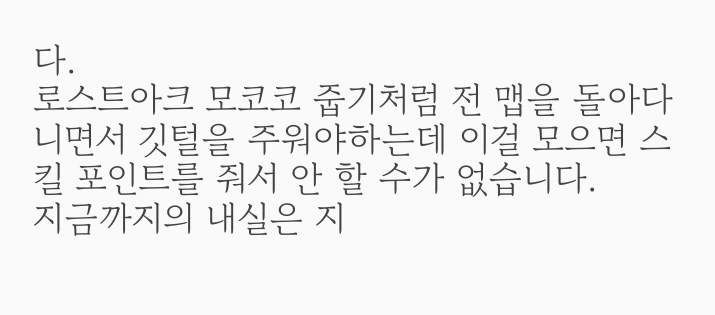다.
로스트아크 모코코 줍기처럼 전 맵을 돌아다니면서 깃털을 주워야하는데 이걸 모으면 스킬 포인트를 줘서 안 할 수가 없습니다.
지금까지의 내실은 지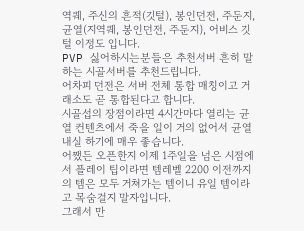역퀘, 주신의 흔적(깃털), 봉인던전, 주둔지, 균열(지역퀘, 봉인던전, 주둔지), 어비스 깃털 이정도 입니다.
PVP 싫어하시는분들은 추천서버 흔히 말하는 시골서버를 추천드립니다.
어차피 던전은 서버 전체 통합 매칭이고 거래소도 곧 통합된다고 합니다.
시골섭의 장점이라면 4시간마다 열리는 균열 컨텐츠에서 죽을 일이 거의 없어서 균열 내실 하기에 매우 좋습니다.
어쨌든 오픈한지 이제 1주일을 넘은 시점에서 플레이 팁이라면 템레벨 2200 이전까지의 템은 모두 거쳐가는 템이니 유일 템이라고 목숨걸지 말자입니다.
그래서 만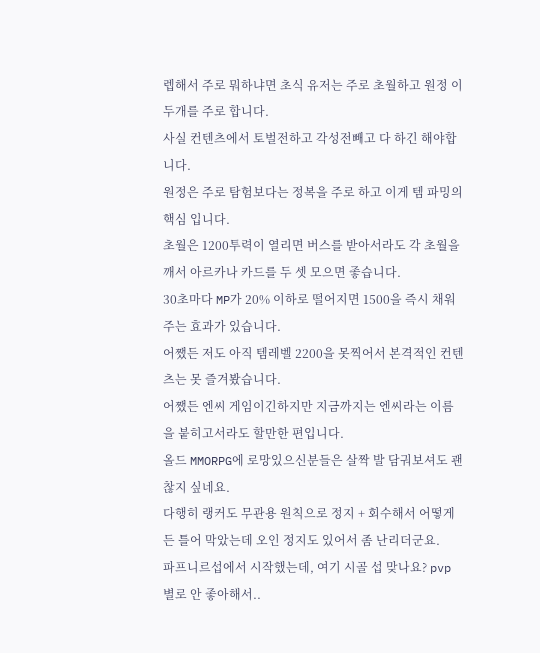렙해서 주로 뭐하냐면 초식 유저는 주로 초월하고 원정 이 두개를 주로 합니다.
사실 컨텐츠에서 토벌전하고 각성전빼고 다 하긴 해야합니다.
원정은 주로 탐험보다는 정복을 주로 하고 이게 템 파밍의 핵심 입니다.
초월은 1200투력이 열리면 버스를 받아서라도 각 초월을 깨서 아르카나 카드를 두 셋 모으면 좋습니다.
30초마다 MP가 20% 이하로 떨어지면 1500을 즉시 채워주는 효과가 있습니다.
어쨌든 저도 아직 템레벨 2200을 못찍어서 본격적인 컨텐츠는 못 즐겨봤습니다.
어쨌든 엔씨 게임이긴하지만 지금까지는 엔씨라는 이름을 붙히고서라도 할만한 편입니다.
올드 MMORPG에 로망있으신분들은 살짝 발 담궈보셔도 괜찮지 싶네요.
다행히 랭커도 무관용 원칙으로 정지 + 회수해서 어떻게든 틀어 막았는데 오인 정지도 있어서 좀 난리더군요.
파프니르섭에서 시작했는데, 여기 시골 섭 맞나요? pvp 별로 안 좋아해서..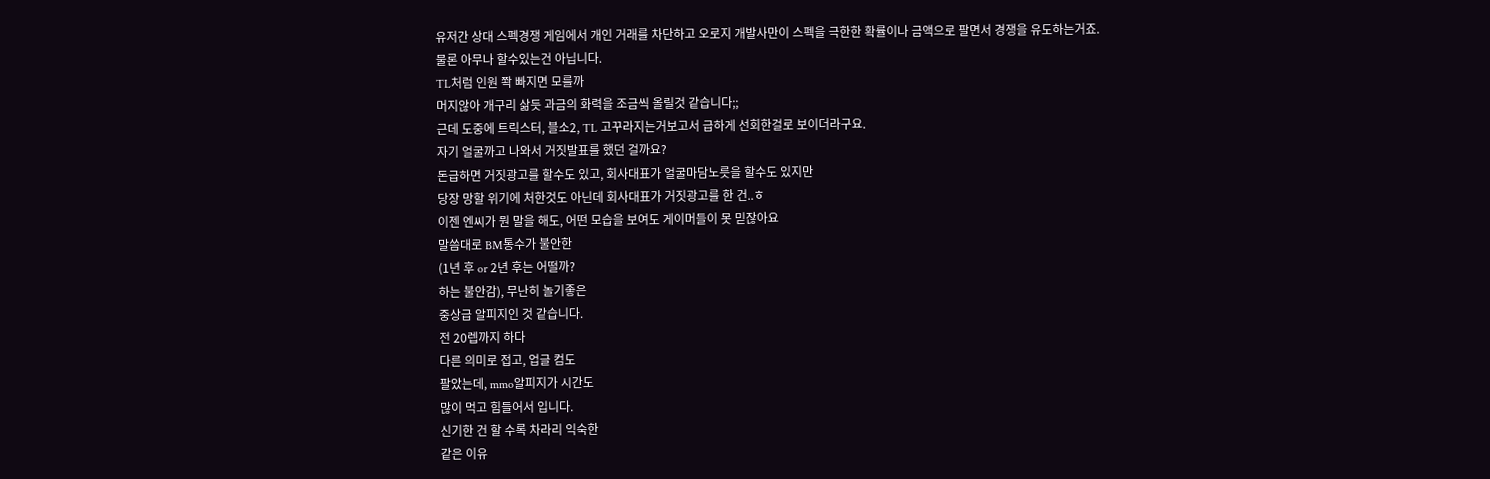유저간 상대 스펙경쟁 게임에서 개인 거래를 차단하고 오로지 개발사만이 스펙을 극한한 확률이나 금액으로 팔면서 경쟁을 유도하는거죠.
물론 아무나 할수있는건 아닙니다.
TL처럼 인원 쫙 빠지면 모를까
머지않아 개구리 삶듯 과금의 화력을 조금씩 올릴것 같습니다;;
근데 도중에 트릭스터, 블소2, TL 고꾸라지는거보고서 급하게 선회한걸로 보이더라구요.
자기 얼굴까고 나와서 거짓발표를 했던 걸까요?
돈급하면 거짓광고를 할수도 있고, 회사대표가 얼굴마담노릇을 할수도 있지만
당장 망할 위기에 처한것도 아닌데 회사대표가 거짓광고를 한 건..ㅎ
이젠 엔씨가 뭔 말을 해도, 어떤 모습을 보여도 게이머들이 못 믿잖아요
말씀대로 BM통수가 불안한
(1년 후 or 2년 후는 어떨까?
하는 불안감), 무난히 놀기좋은
중상급 알피지인 것 같습니다.
전 20렙까지 하다
다른 의미로 접고, 업글 컴도
팔았는데, mmo알피지가 시간도
많이 먹고 힘들어서 입니다.
신기한 건 할 수록 차라리 익숙한
같은 이유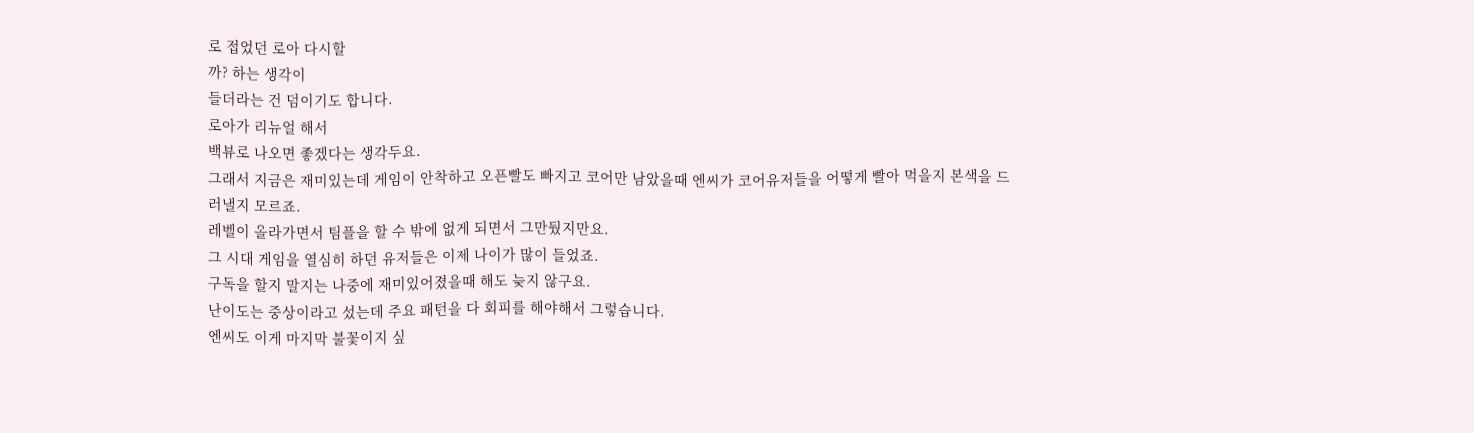로 접었던 로아 다시할
까? 하는 생각이
들더라는 건 덤이기도 합니다.
로아가 리뉴얼 해서
백뷰로 나오면 좋겠다는 생각두요.
그래서 지금은 재미있는데 게임이 안착하고 오픈빨도 빠지고 코어만 남았을때 엔씨가 코어유저들을 어떻게 빨아 먹을지 본색을 드러낼지 모르죠.
레벨이 올라가면서 팀플을 할 수 밖에 없게 되면서 그만뒀지만요.
그 시대 게임을 열심히 하던 유저들은 이제 나이가 많이 들었죠.
구독을 할지 말지는 나중에 재미있어졌을때 해도 늦지 않구요.
난이도는 중상이라고 섰는데 주요 패턴을 다 회피를 해야해서 그렇습니다.
엔씨도 이게 마지막 불꽃이지 싶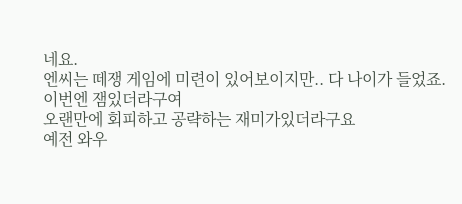네요.
엔씨는 떼쟁 게임에 미련이 있어보이지만.. 다 나이가 들었죠.
이번엔 잼있더라구여
오랜만에 회피하고 공략하는 재미가있더라구요
예전 와우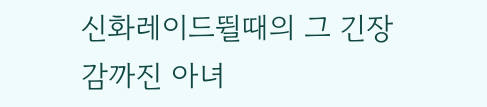신화레이드뛸때의 그 긴장감까진 아녀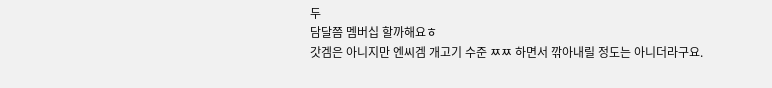두
담달쯤 멤버십 할까해요ㅎ
갓겜은 아니지만 엔씨겜 개고기 수준 ㅉㅉ 하면서 깎아내릴 정도는 아니더라구요.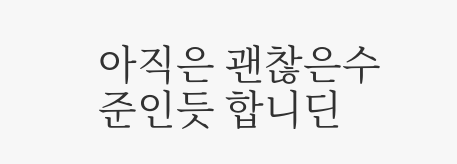아직은 괜찮은수준인듯 합니딘